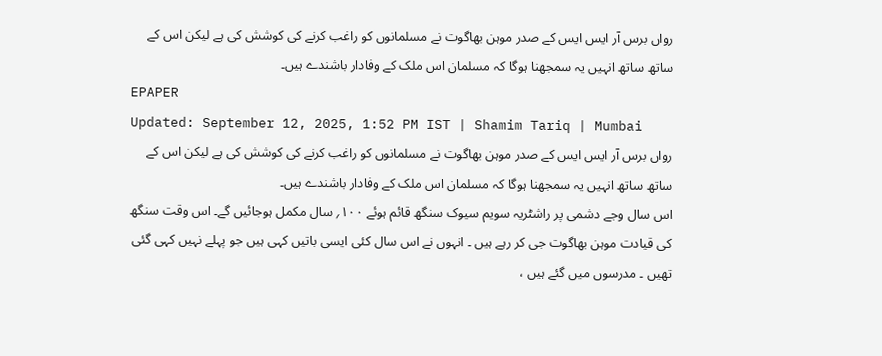رواں برس آر ایس ایس کے صدر موہن بھاگوت نے مسلمانوں کو راغب کرنے کی کوشش کی ہے لیکن اس کے ساتھ ساتھ انہیں یہ سمجھنا ہوگا کہ مسلمان اس ملک کے وفادار باشندے ہیں۔
EPAPER
Updated: September 12, 2025, 1:52 PM IST | Shamim Tariq | Mumbai
رواں برس آر ایس ایس کے صدر موہن بھاگوت نے مسلمانوں کو راغب کرنے کی کوشش کی ہے لیکن اس کے ساتھ ساتھ انہیں یہ سمجھنا ہوگا کہ مسلمان اس ملک کے وفادار باشندے ہیں۔
اس سال وجے دشمی پر راشٹریہ سویم سیوک سنگھ قائم ہوئے ۱۰۰؍ سال مکمل ہوجائیں گے۔ اس وقت سنگھ کی قیادت موہن بھاگوت جی کر رہے ہیں ۔ انہوں نے اس سال کئی ایسی باتیں کہی ہیں جو پہلے نہیں کہی گئی تھیں ۔ مدرسوں میں گئے ہیں ،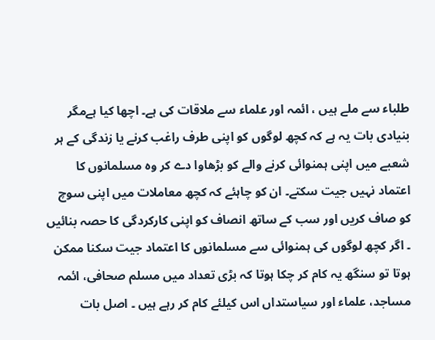طلباء سے ملے ہیں ، ائمہ اور علماء سے ملاقات کی ہے۔ اچھا کیا ہےمگر بنیادی بات یہ ہے کہ کچھ لوگوں کو اپنی طرف راغب کرنے یا زندگی کے ہر شعبے میں اپنی ہمنوائی کرنے والے کو بڑھاوا دے کر وہ مسلمانوں کا اعتماد نہیں جیت سکتے۔ ان کو چاہئے کہ کچھ معاملات میں اپنی سوچ کو صاف کریں اور سب کے ساتھ انصاف کو اپنی کارکردگی کا حصہ بنائیں ۔ اگر کچھ لوگوں کی ہمنوائی سے مسلمانوں کا اعتماد جیت سکنا ممکن ہوتا تو سنگھ یہ کام کر چکا ہوتا کہ بڑی تعداد میں مسلم صحافی، ائمہ مساجد، علماء اور سیاستداں اس کیلئے کام کر رہے ہیں ۔ اصل بات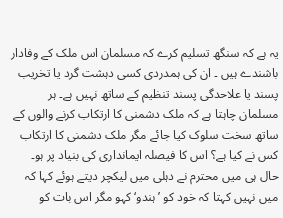یہ ہے کہ سنگھ تسلیم کرے کہ مسلمان اس ملک کے وفادار باشندے ہیں ۔ ان کی ہمدردی کسی دہشت گرد یا تخریب پسند یا علاحدگی پسند تنظیم کے ساتھ نہیں ہے۔ ہر مسلمان چاہتا ہے کہ ملک دشمنی کا ارتکاب کرنے والوں کے ساتھ سخت سلوک کیا جائے مگر ملک دشمنی کا ارتکاب کس نے کیا ہے؟ اس کا فیصلہ ایمانداری کی بنیاد پر ہو۔
حال ہی میں محترم نے دہلی میں لیکچر دیتے ہوئے کہا کہ میں نہیں کہتا کہ خود کو ’ہندو‘ کہو مگر اس بات کو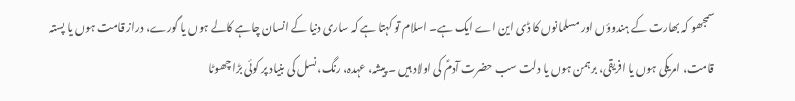سمجھو کہ بھارت کے ہندوؤں اور مسلمانوں کا ڈی این اے ایک ہے۔ اسلام تو کہتا ہے کہ ساری دنیا کے انسان چاہے کالے ہوں یا گورے، دراز قامت ہوں یا پستہ قامت، امریکی ہوں یا افریقی، برہمن ہوں یا دلت سب حضرت آدمؑ کی اولاد ہیں ۔ پیشہ، عہدہ، رنگ، نسل کی بنیاد پر کوئی بڑا چھوٹا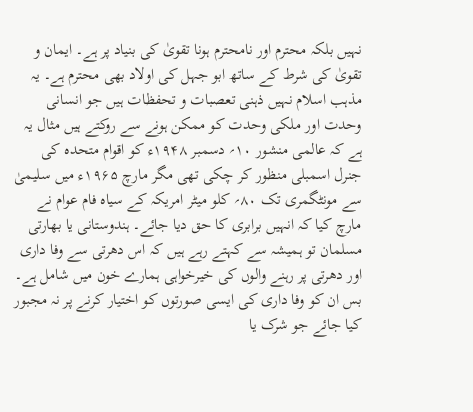نہیں بلکہ محترم اور نامحترم ہونا تقویٰ کی بنیاد پر ہے۔ ایمان و تقویٰ کی شرط کے ساتھ ابو جہل کی اولاد بھی محترم ہے۔ یہ مذہب اسلام نہیں ذہنی تعصبات و تحفظات ہیں جو انسانی وحدت اور ملکی وحدت کو ممکن ہونے سے روکتے ہیں مثال یہ ہے کہ عالمی منشور ۱۰؍ دسمبر ۱۹۴۸ء کو اقوام متحدہ کی جنرل اسمبلی منظور کر چکی تھی مگر مارچ ۱۹۶۵ء میں سلیمیٰ سے مونٹگمری تک ۸۰؍ کلو میٹر امریکہ کے سیاہ فام عوام نے مارچ کیا کہ انہیں برابری کا حق دیا جائے۔ ہندوستانی یا بھارتی مسلمان تو ہمیشہ سے کہتے رہے ہیں کہ اس دھرتی سے وفا داری اور دھرتی پر رہنے والوں کی خیرخواہی ہمارے خون میں شامل ہے۔ بس ان کو وفا داری کی ایسی صورتوں کو اختیار کرنے پر نہ مجبور کیا جائے جو شرک یا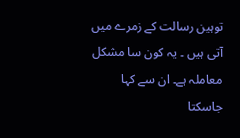توہین رسالت کے زمرے میں آتی ہیں ۔ یہ کون سا مشکل معاملہ ہے۔ ان سے کہا جاسکتا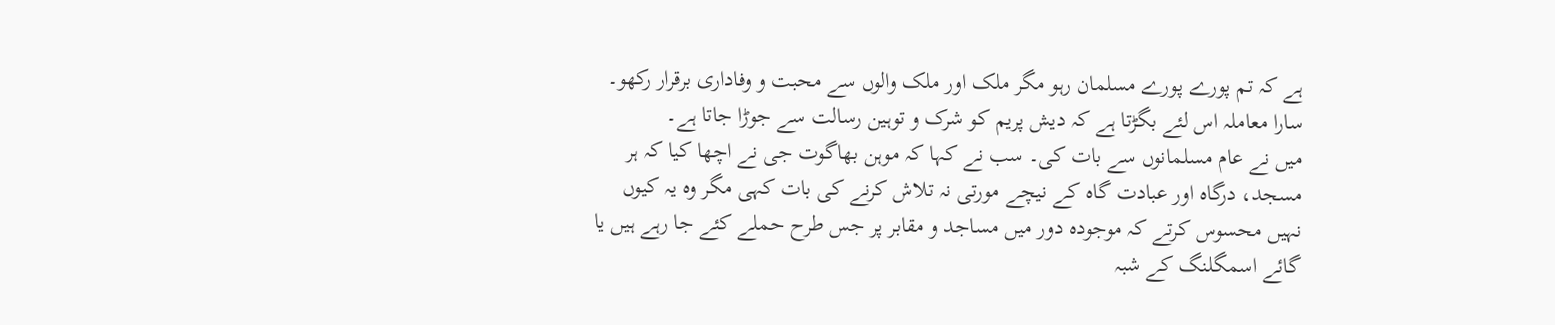ہے کہ تم پورے پورے مسلمان رہو مگر ملک اور ملک والوں سے محبت و وفاداری برقرار رکھو۔ سارا معاملہ اس لئے بگڑتا ہے کہ دیش پریم کو شرک و توہین رسالت سے جوڑا جاتا ہے۔
میں نے عام مسلمانوں سے بات کی۔ سب نے کہا کہ موہن بھاگوت جی نے اچھا کیا کہ ہر مسجد، درگاہ اور عبادت گاہ کے نیچے مورتی نہ تلاش کرنے کی بات کہی مگر وہ یہ کیوں نہیں محسوس کرتے کہ موجودہ دور میں مساجد و مقابر پر جس طرح حملے کئے جا رہے ہیں یا گائے اسمگلنگ کے شبہ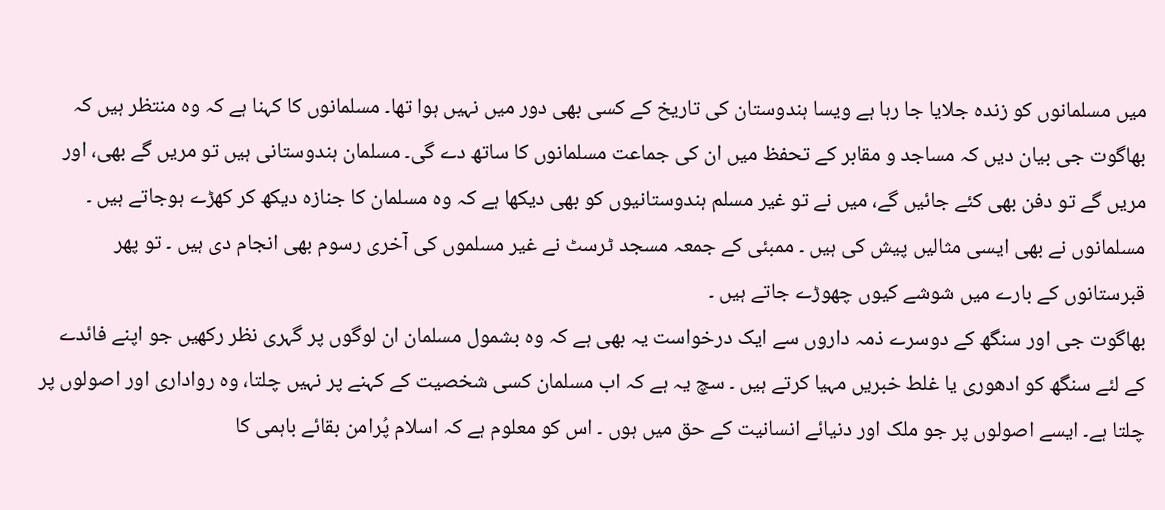میں مسلمانوں کو زندہ جلایا جا رہا ہے ویسا ہندوستان کی تاریخ کے کسی بھی دور میں نہیں ہوا تھا۔ مسلمانوں کا کہنا ہے کہ وہ منتظر ہیں کہ بھاگوت جی بیان دیں کہ مساجد و مقابر کے تحفظ میں ان کی جماعت مسلمانوں کا ساتھ دے گی۔ مسلمان ہندوستانی ہیں تو مریں گے بھی، اور مریں گے تو دفن بھی کئے جائیں گے، میں نے تو غیر مسلم ہندوستانیوں کو بھی دیکھا ہے کہ وہ مسلمان کا جنازہ دیکھ کر کھڑے ہوجاتے ہیں ۔ مسلمانوں نے بھی ایسی مثالیں پیش کی ہیں ۔ ممبئی کے جمعہ مسجد ٹرسٹ نے غیر مسلموں کی آخری رسوم بھی انجام دی ہیں ۔ تو پھر قبرستانوں کے بارے میں شوشے کیوں چھوڑے جاتے ہیں ۔
بھاگوت جی اور سنگھ کے دوسرے ذمہ داروں سے ایک درخواست یہ بھی ہے کہ وہ بشمول مسلمان ان لوگوں پر گہری نظر رکھیں جو اپنے فائدے کے لئے سنگھ کو ادھوری یا غلط خبریں مہیا کرتے ہیں ۔ سچ یہ ہے کہ اب مسلمان کسی شخصیت کے کہنے پر نہیں چلتا، وہ رواداری اور اصولوں پر چلتا ہے۔ ایسے اصولوں پر جو ملک اور دنیائے انسانیت کے حق میں ہوں ۔ اس کو معلوم ہے کہ اسلام پُرامن بقائے باہمی کا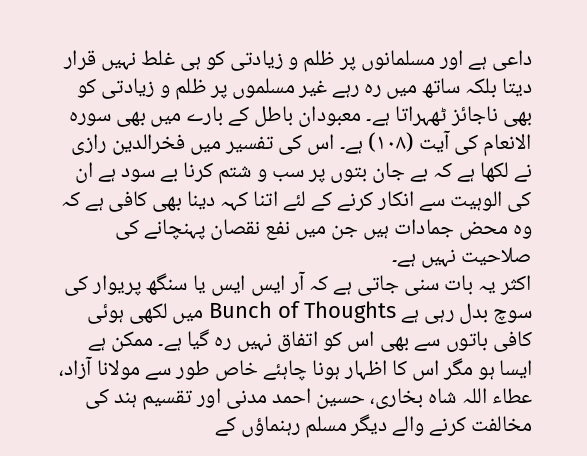داعی ہے اور مسلمانوں پر ظلم و زیادتی کو ہی غلط نہیں قرار دیتا بلکہ ساتھ میں رہ رہے غیر مسلموں پر ظلم و زیادتی کو بھی ناجائز ٹھہراتا ہے۔ معبودان باطل کے بارے میں بھی سورہ الانعام کی آیت (۱۰۸) ہے۔ اس کی تفسیر میں فخرالدین رازی نے لکھا ہے کہ بے جان بتوں پر سب و شتم کرنا بے سود ہے ان کی الوہیت سے انکار کرنے کے لئے اتنا کہہ دینا بھی کافی ہے کہ وہ محض جمادات ہیں جن میں نفع نقصان پہنچانے کی صلاحیت نہیں ہے۔
اکثر یہ بات سنی جاتی ہے کہ آر ایس ایس یا سنگھ پریوار کی سوچ بدل رہی ہے Bunch of Thoughts میں لکھی ہوئی کافی باتوں سے بھی اس کو اتفاق نہیں رہ گیا ہے۔ ممکن ہے ایسا ہو مگر اس کا اظہار ہونا چاہئے خاص طور سے مولانا آزاد، عطاء اللہ شاہ بخاری، حسین احمد مدنی اور تقسیم ہند کی مخالفت کرنے والے دیگر مسلم رہنماؤں کے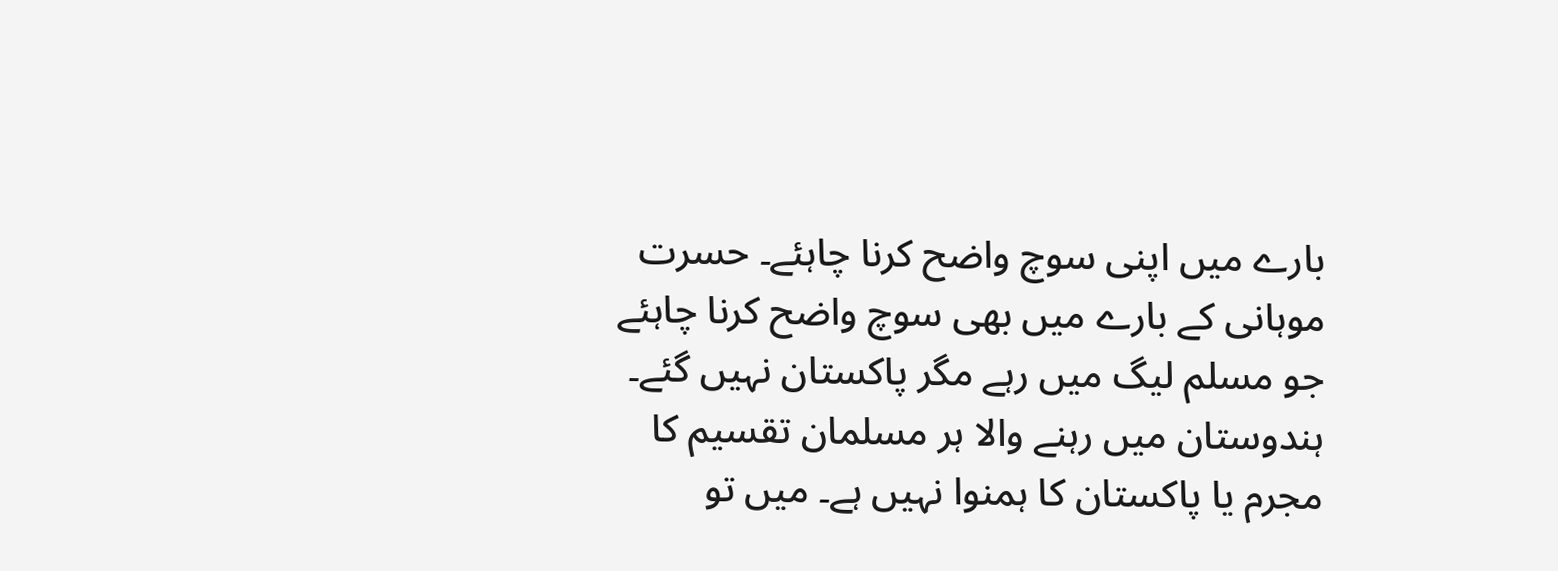بارے میں اپنی سوچ واضح کرنا چاہئے۔ حسرت موہانی کے بارے میں بھی سوچ واضح کرنا چاہئے جو مسلم لیگ میں رہے مگر پاکستان نہیں گئے۔ ہندوستان میں رہنے والا ہر مسلمان تقسیم کا مجرم یا پاکستان کا ہمنوا نہیں ہے۔ میں تو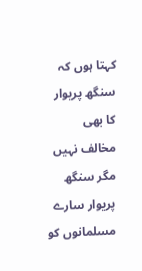کہتا ہوں کہ سنگھ پریوار کا بھی مخالف نہیں مگر سنگھ پریوار سارے مسلمانوں کو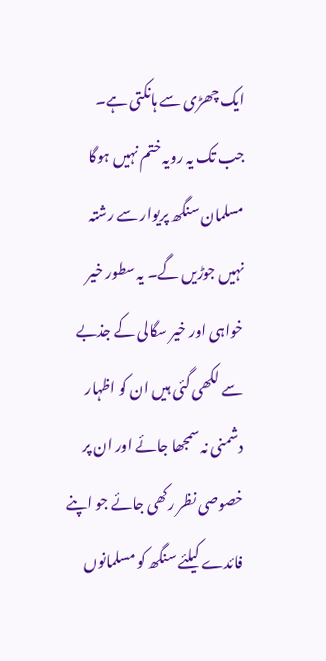ایک چھڑی سے ہانکتی ہے۔ جب تک یہ رویہ ختم نہیں ہوگا مسلمان سنگھ پریوار سے رشتہ نہیں جوڑیں گے۔ یہ سطور خیر خواہی اور خیر سگالی کے جذبے سے لکھی گئی ہیں ان کو اظہار دشمنی نہ سمجھا جائے اور ان پر خصوصی نظر رکھی جائے جو اپنے فائدے کیلئے سنگھ کو مسلمانوں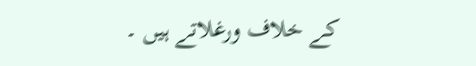کے خلاف ورغلاتے ہیں ۔